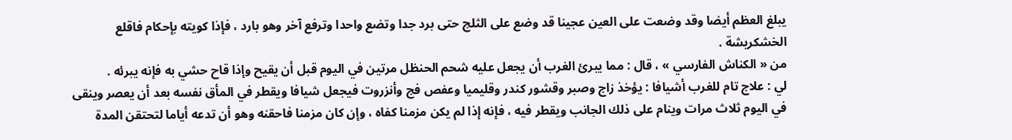يبلغ العظم أيضا وقد وضعت على العين عجينا قد وضع على الثلج حتى برد جدا وتضع واحدا وترفع آخر وهو بارد ، فإذا كويته بإحكام فاقلع الخشكريشة .
من « الكناش الفارسي » ، قال : مما يبرئ الغرب أن يجعل عليه شحم الحنظل مرتين في اليوم قبل أن يقيح وإذا قاح حشي به فإنه يبرئه .
لي : علاج تام للغرب أشيافا : يؤخذ زاج وصبر وقشور كندر وقليميا وعفص فج وأنزروت فيجعل شيافا ويقطر في المأق نفسه بعد أن يعصر وينقى في اليوم ثلاث مرات وينام على ذلك الجانب ويقطر فيه ، فإنه إذا لم يكن مزمنا كفاه ، وإن كان مزمنا فاحقنه وهو أن تدعه أياما لتحتقن المدة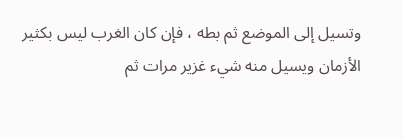وتسيل إلى الموضع ثم بطه ، فإن كان الغرب ليس بكثير الأزمان ويسيل منه شيء غزير مرات ثم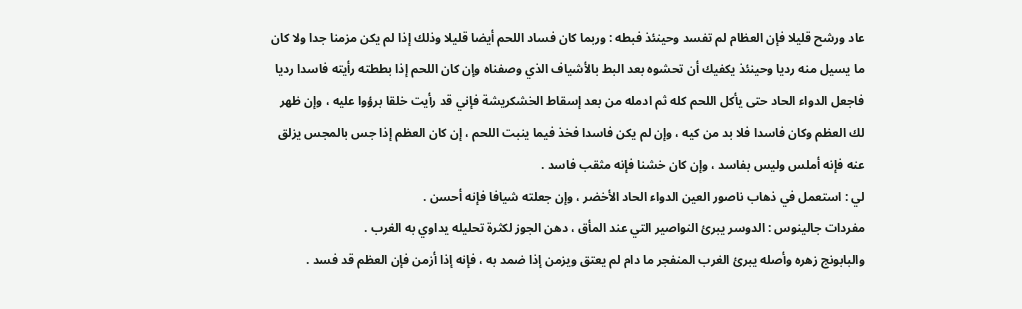عاد ورشح قليلا فإن العظام لم تفسد وحينئذ فبطه : وربما كان فساد اللحم أيضا قليلا وذلك إذا لم يكن مزمنا جدا ولا كان ما يسيل منه رديا وحينئذ يكفيك أن تحشوه بعد البط بالأشياف الذي وصفناه وإن كان اللحم إذا بططته رأيته فاسدا رديا فاجعل الدواء الحاد حتى يأكل اللحم كله ثم ادمله من بعد إسقاط الخشكريشة فإني قد رأيت خلقا برؤوا عليه ، وإن ظهر لك العظم وكان فاسدا فلا بد من كيه ، وإن لم يكن فاسدا فخذ فيما ينبت اللحم ، إن كان العظم إذا جس بالمجس يزلق عنه فإنه أملس وليس بفاسد ، وإن كان خشنا فإنه مثقب فاسد .
لي : استعمل في ذهاب ناصور العين الدواء الحاد الأخضر ، وإن جعلته شيافا فإنه أحسن .
مفردات جالينوس : الدوسر يبرئ النواصير التي عند المأق ، دهن الجوز لكثرة تحليله يداوي به الغرب .
والبابونج زهره وأصله يبرئ الغرب المنفجر ما دام لم يعتق ويزمن إذا ضمد به ، فإنه إذا أزمن فإن العظم قد فسد .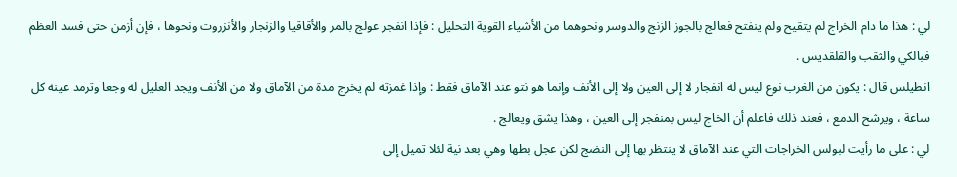لي : هذا ما دام الخراج لم يتقيح ولم ينفتح فعالج بالجوز الزنج والدوسر ونحوهما من الأشياء القوية التحليل : فإذا انفجر عولج بالمر والأقاقيا والزنجار والأنزروت ونحوها ، فإن أزمن حتى فسد العظم فبالكي والثقب والقلقديس .
انطيلس قال : يكون من الغرب نوع ليس له انفجار لا إلى العين ولا إلى الأنف وإنما هو نتو عند الآماق فقط : وإذا غمزته لم يخرج مدة من الآماق ولا من الأنف ويجد العليل له وجعا وترمد عينه كل ساعة ، ويرشح الدمع ، فعند ذلك فاعلم أن الخاج ليس بمنفجر إلى العين ، وهذا يشق ويعالج .
لي : على ما رأيت لبولس الخراجات التي عند الآماق لا ينتظر بها إلى النضج لكن عجل بطها وهي بعد نية لئلا تميل إلى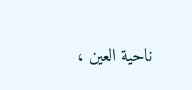ناحية العين ،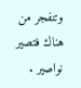وتنفجر من هناك فتصير نواصير .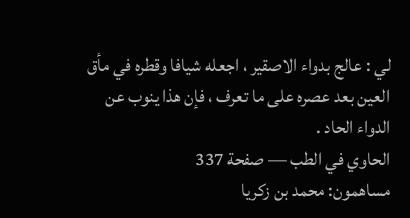لي : عالج بدواء الاصقير ، اجعله شيافا وقطره في مأق العين بعد عصره على ما تعرف ، فإن هذا ينوب عن الدواء الحاد .
الحاوي في الطب — صفحة 337
مساهمون: محمد بن زكريا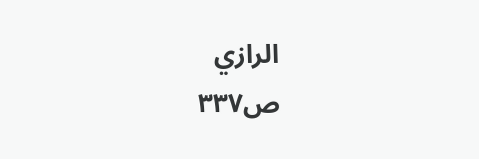الرازي
ص٣٣٧